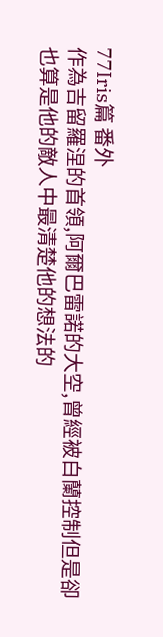77Iris篇 番外
作為吉留羅涅的首領,阿爾巴雷諾的大空,曾經被白蘭控制但是卻也算是他的敵人中最清楚他的想法的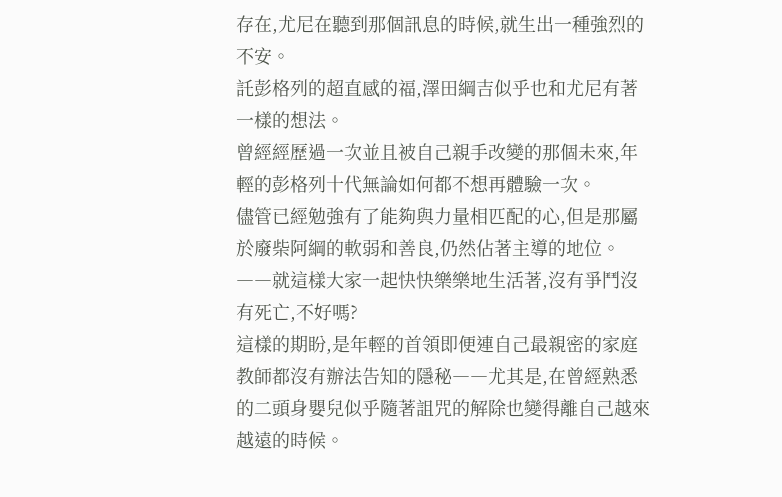存在,尤尼在聽到那個訊息的時候,就生出一種強烈的不安。
託彭格列的超直感的福,澤田綱吉似乎也和尤尼有著一樣的想法。
曾經經歷過一次並且被自己親手改變的那個未來,年輕的彭格列十代無論如何都不想再體驗一次。
儘管已經勉強有了能夠與力量相匹配的心,但是那屬於廢柴阿綱的軟弱和善良,仍然佔著主導的地位。
――就這樣大家一起快快樂樂地生活著,沒有爭鬥沒有死亡,不好嗎?
這樣的期盼,是年輕的首領即便連自己最親密的家庭教師都沒有辦法告知的隱秘――尤其是,在曾經熟悉的二頭身嬰兒似乎隨著詛咒的解除也變得離自己越來越遠的時候。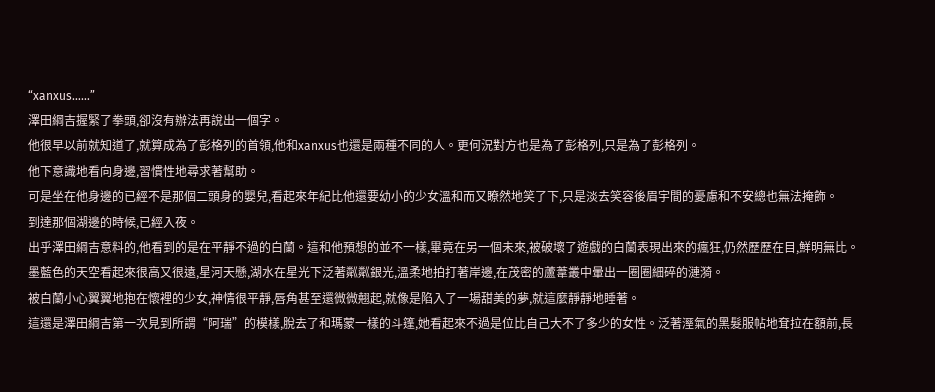“xanxus……”
澤田綱吉握緊了拳頭,卻沒有辦法再說出一個字。
他很早以前就知道了,就算成為了彭格列的首領,他和xanxus也還是兩種不同的人。更何況對方也是為了彭格列,只是為了彭格列。
他下意識地看向身邊,習慣性地尋求著幫助。
可是坐在他身邊的已經不是那個二頭身的嬰兒,看起來年紀比他還要幼小的少女溫和而又瞭然地笑了下,只是淡去笑容後眉宇間的憂慮和不安總也無法掩飾。
到達那個湖邊的時候,已經入夜。
出乎澤田綱吉意料的,他看到的是在平靜不過的白蘭。這和他預想的並不一樣,畢竟在另一個未來,被破壞了遊戲的白蘭表現出來的瘋狂,仍然歷歷在目,鮮明無比。
墨藍色的天空看起來很高又很遠,星河天懸,湖水在星光下泛著粼粼銀光,溫柔地拍打著岸邊,在茂密的蘆葦叢中暈出一圈圈細碎的漣漪。
被白蘭小心翼翼地抱在懷裡的少女,神情很平靜,唇角甚至還微微翹起,就像是陷入了一場甜美的夢,就這麼靜靜地睡著。
這還是澤田綱吉第一次見到所謂“阿瑞”的模樣,脫去了和瑪蒙一樣的斗篷,她看起來不過是位比自己大不了多少的女性。泛著溼氣的黑髮服帖地耷拉在額前,長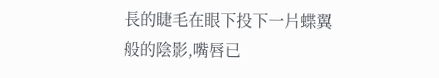長的睫毛在眼下投下一片蝶翼般的陰影,嘴唇已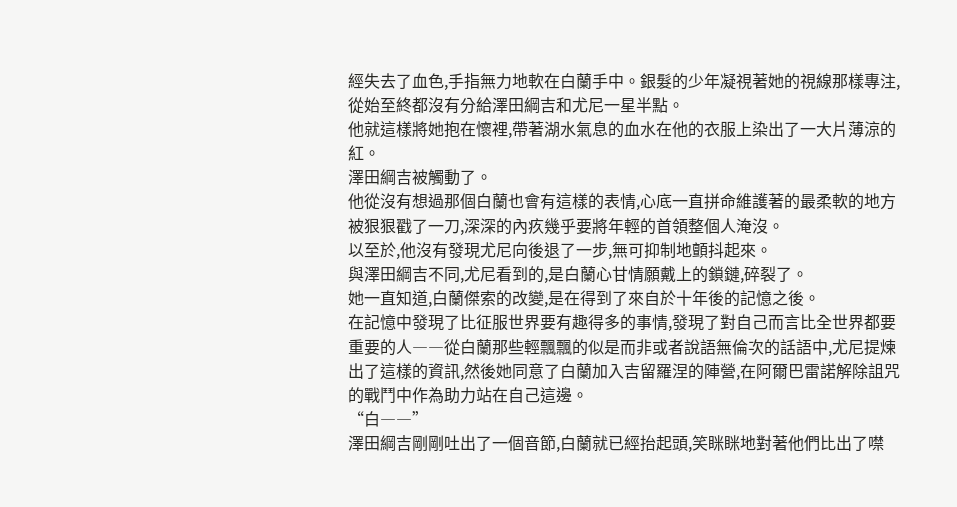經失去了血色,手指無力地軟在白蘭手中。銀髮的少年凝視著她的視線那樣專注,從始至終都沒有分給澤田綱吉和尤尼一星半點。
他就這樣將她抱在懷裡,帶著湖水氣息的血水在他的衣服上染出了一大片薄涼的紅。
澤田綱吉被觸動了。
他從沒有想過那個白蘭也會有這樣的表情,心底一直拼命維護著的最柔軟的地方被狠狠戳了一刀,深深的內疚幾乎要將年輕的首領整個人淹沒。
以至於,他沒有發現尤尼向後退了一步,無可抑制地顫抖起來。
與澤田綱吉不同,尤尼看到的,是白蘭心甘情願戴上的鎖鏈,碎裂了。
她一直知道,白蘭傑索的改變,是在得到了來自於十年後的記憶之後。
在記憶中發現了比征服世界要有趣得多的事情,發現了對自己而言比全世界都要重要的人――從白蘭那些輕飄飄的似是而非或者說語無倫次的話語中,尤尼提煉出了這樣的資訊,然後她同意了白蘭加入吉留羅涅的陣營,在阿爾巴雷諾解除詛咒的戰鬥中作為助力站在自己這邊。
“白――”
澤田綱吉剛剛吐出了一個音節,白蘭就已經抬起頭,笑眯眯地對著他們比出了噤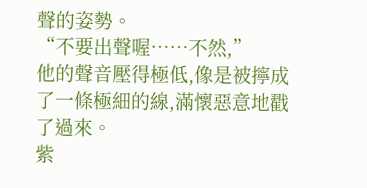聲的姿勢。
“不要出聲喔……不然,”
他的聲音壓得極低,像是被擰成了一條極細的線,滿懷惡意地戳了過來。
紫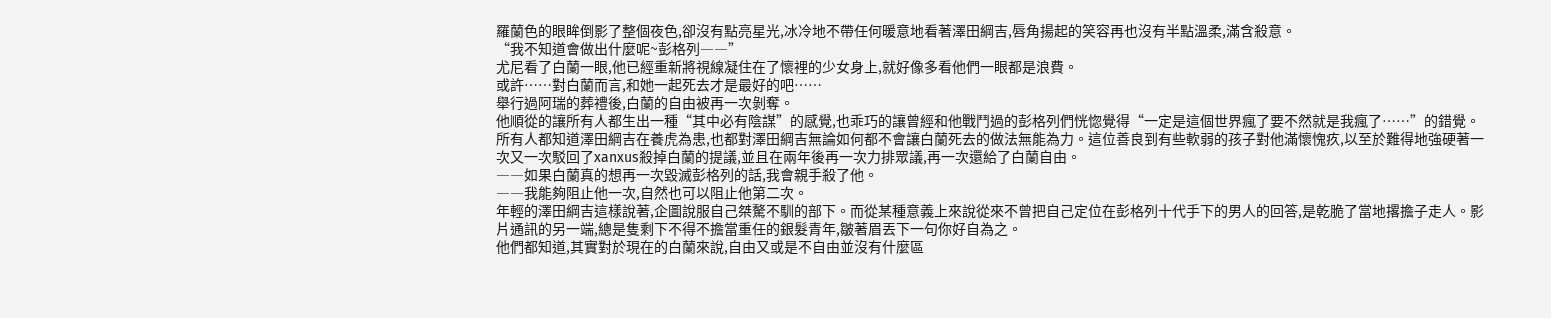羅蘭色的眼眸倒影了整個夜色,卻沒有點亮星光,冰冷地不帶任何暖意地看著澤田綱吉,唇角揚起的笑容再也沒有半點溫柔,滿含殺意。
“我不知道會做出什麼呢~彭格列――”
尤尼看了白蘭一眼,他已經重新將視線凝住在了懷裡的少女身上,就好像多看他們一眼都是浪費。
或許……對白蘭而言,和她一起死去才是最好的吧……
舉行過阿瑞的葬禮後,白蘭的自由被再一次剝奪。
他順從的讓所有人都生出一種“其中必有陰謀”的感覺,也乖巧的讓曾經和他戰鬥過的彭格列們恍惚覺得“一定是這個世界瘋了要不然就是我瘋了……”的錯覺。
所有人都知道澤田綱吉在養虎為患,也都對澤田綱吉無論如何都不會讓白蘭死去的做法無能為力。這位善良到有些軟弱的孩子對他滿懷愧疚,以至於難得地強硬著一次又一次駁回了xanxus殺掉白蘭的提議,並且在兩年後再一次力排眾議,再一次還給了白蘭自由。
――如果白蘭真的想再一次毀滅彭格列的話,我會親手殺了他。
――我能夠阻止他一次,自然也可以阻止他第二次。
年輕的澤田綱吉這樣說著,企圖說服自己桀驁不馴的部下。而從某種意義上來說從來不曾把自己定位在彭格列十代手下的男人的回答,是乾脆了當地撂擔子走人。影片通訊的另一端,總是隻剩下不得不擔當重任的銀髮青年,皺著眉丟下一句你好自為之。
他們都知道,其實對於現在的白蘭來說,自由又或是不自由並沒有什麼區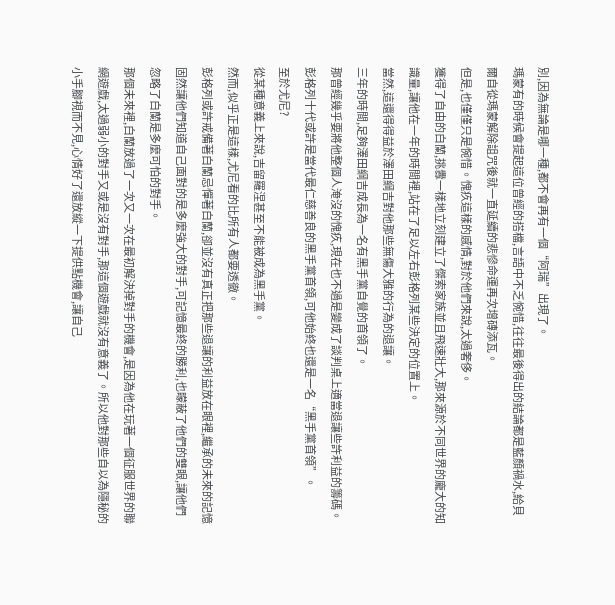別,因為無論是哪一種,都不會再有一個“阿瑞”出現了。
瑪蒙有的時候會提起這位曾經的搭檔,言語中不乏惋惜,往往最後得出的結論都是藍顏禍水,給貝爾自從瑪蒙解除詛咒後就一直延續的悲慘命運再次增磚添瓦。
但是,也僅僅只是惋惜。愧疚這樣的感情,對於他們來說,太過奢侈。
獲得了自由的白蘭,挑釁一樣地立刻建立了傑索家族並且飛速壯大,那來源於不同世界的龐大的知識量,讓他在一年的時間裡,站在了足以左右彭格列某些決定的位置上。
當然,這還得得益於澤田綱吉對他那些無傷大雅的行為的退讓。
三年的時間,足夠澤田綱吉成長為一名有黑手黨自覺的首領了。
那曾經幾乎要將他整個人淹沒的愧疚,現在也不過是變成了談判桌上適當退讓些許利益的籌碼。彭格列十代或許是當代最仁慈善良的黑手黨首領,可他始終也還是一名“黑手黨首領”。
至於尤尼?
從某種意義上來說,吉留羅涅甚至不能被成為黑手黨。
然而,似乎正是這樣,尤尼看的比所有人都要透徹。
彭格列或許戒備著白蘭忌憚著白蘭,卻並沒有真正把那些退讓的利益放在眼裡,繼承的未來的記憶固然讓他們知道自己面對的是多麼強大的對手,可記憶最終的勝利,也矇蔽了他們的雙眼,讓他們忽略了白蘭是多麼可怕的對手。
那個未來裡,白蘭放過了一次又一次在最初解決掉對手的機會,是因為他在玩著一個征服世界的聯網遊戲,太過弱小的對手又或是沒有對手,那這個遊戲就沒有意義了。所以他對那些自以為隱秘的小手腳視而不見,心情好了還放縱一下提供點機會,讓自己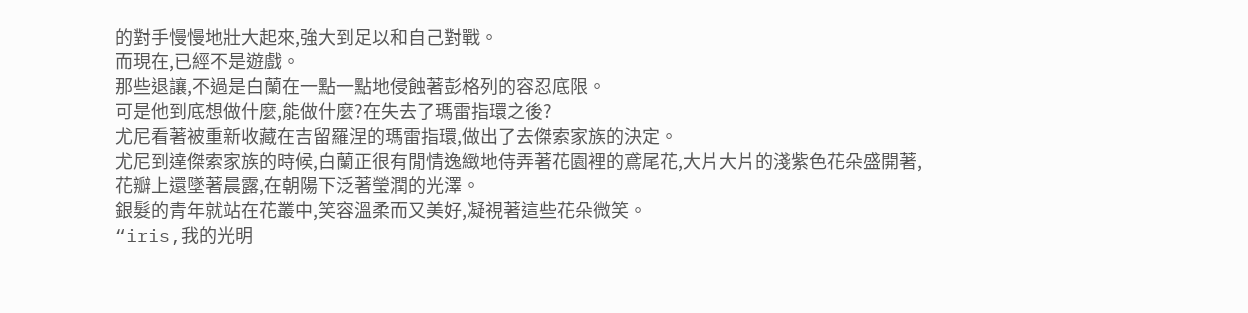的對手慢慢地壯大起來,強大到足以和自己對戰。
而現在,已經不是遊戲。
那些退讓,不過是白蘭在一點一點地侵蝕著彭格列的容忍底限。
可是他到底想做什麼,能做什麼?在失去了瑪雷指環之後?
尤尼看著被重新收藏在吉留羅涅的瑪雷指環,做出了去傑索家族的決定。
尤尼到達傑索家族的時候,白蘭正很有閒情逸緻地侍弄著花園裡的鳶尾花,大片大片的淺紫色花朵盛開著,花瓣上還墜著晨露,在朝陽下泛著瑩潤的光澤。
銀髮的青年就站在花叢中,笑容溫柔而又美好,凝視著這些花朵微笑。
“iris,我的光明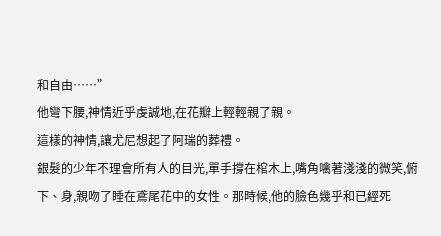和自由……”
他彎下腰,神情近乎虔誠地,在花瓣上輕輕親了親。
這樣的神情,讓尤尼想起了阿瑞的葬禮。
銀髮的少年不理會所有人的目光,單手撐在棺木上,嘴角噙著淺淺的微笑,俯下、身,親吻了睡在鳶尾花中的女性。那時候,他的臉色幾乎和已經死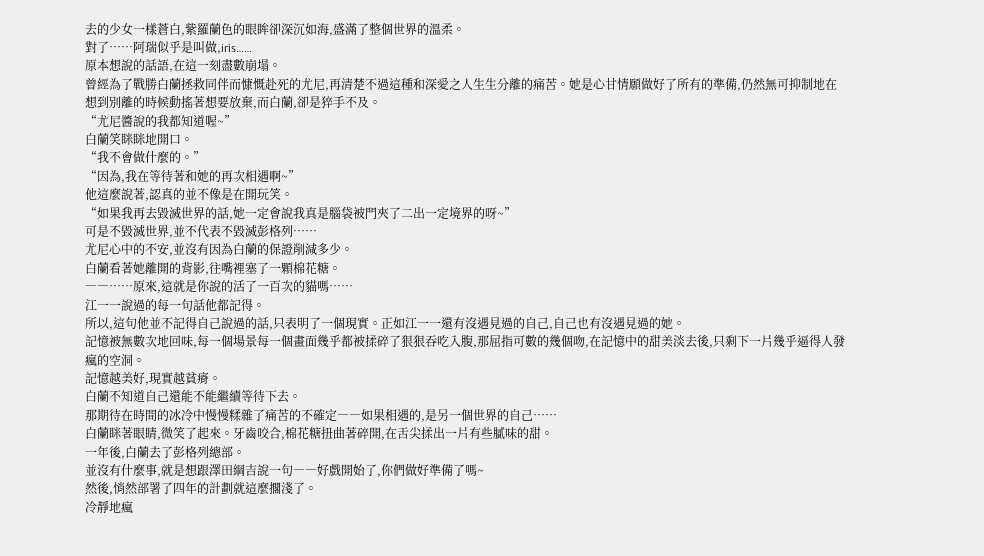去的少女一樣蒼白,紫羅蘭色的眼眸卻深沉如海,盛滿了整個世界的溫柔。
對了……阿瑞似乎是叫做,iris……
原本想說的話語,在這一刻盡數崩塌。
曾經為了戰勝白蘭拯救同伴而慷慨赴死的尤尼,再清楚不過這種和深愛之人生生分離的痛苦。她是心甘情願做好了所有的準備,仍然無可抑制地在想到別離的時候動搖著想要放棄,而白蘭,卻是猝手不及。
“尤尼醬說的我都知道喔~”
白蘭笑眯眯地開口。
“我不會做什麼的。”
“因為,我在等待著和她的再次相遇啊~”
他這麼說著,認真的並不像是在開玩笑。
“如果我再去毀滅世界的話,她一定會說我真是腦袋被門夾了二出一定境界的呀~”
可是不毀滅世界,並不代表不毀滅彭格列……
尤尼心中的不安,並沒有因為白蘭的保證削減多少。
白蘭看著她離開的背影,往嘴裡塞了一顆棉花糖。
――……原來,這就是你說的活了一百次的貓嗎……
江一一說過的每一句話他都記得。
所以,這句他並不記得自己說過的話,只表明了一個現實。正如江一一還有沒遇見過的自己,自己也有沒遇見過的她。
記憶被無數次地回味,每一個場景每一個畫面幾乎都被揉碎了狠狠吞吃入腹,那屈指可數的幾個吻,在記憶中的甜美淡去後,只剩下一片幾乎逼得人發瘋的空洞。
記憶越美好,現實越貧瘠。
白蘭不知道自己還能不能繼續等待下去。
那期待在時間的冰冷中慢慢糅雜了痛苦的不確定――如果相遇的,是另一個世界的自己……
白蘭眯著眼睛,微笑了起來。牙齒咬合,棉花糖扭曲著碎開,在舌尖揉出一片有些膩味的甜。
一年後,白蘭去了彭格列總部。
並沒有什麼事,就是想跟澤田綱吉說一句――好戲開始了,你們做好準備了嗎~
然後,悄然部署了四年的計劃就這麼擱淺了。
冷靜地瘋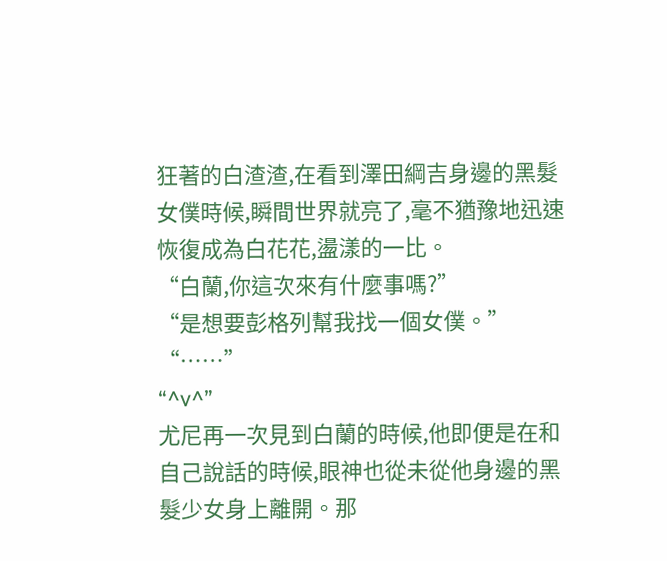狂著的白渣渣,在看到澤田綱吉身邊的黑髮女僕時候,瞬間世界就亮了,毫不猶豫地迅速恢復成為白花花,盪漾的一比。
“白蘭,你這次來有什麼事嗎?”
“是想要彭格列幫我找一個女僕。”
“……”
“^v^”
尤尼再一次見到白蘭的時候,他即便是在和自己說話的時候,眼神也從未從他身邊的黑髮少女身上離開。那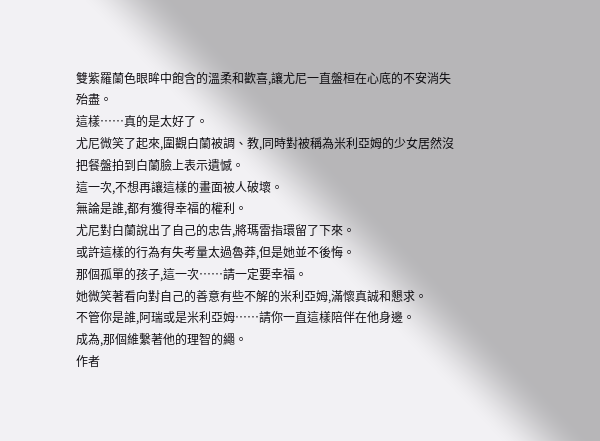雙紫羅蘭色眼眸中飽含的溫柔和歡喜,讓尤尼一直盤桓在心底的不安消失殆盡。
這樣……真的是太好了。
尤尼微笑了起來,圍觀白蘭被調、教,同時對被稱為米利亞姆的少女居然沒把餐盤拍到白蘭臉上表示遺憾。
這一次,不想再讓這樣的畫面被人破壞。
無論是誰,都有獲得幸福的權利。
尤尼對白蘭說出了自己的忠告,將瑪雷指環留了下來。
或許這樣的行為有失考量太過魯莽,但是她並不後悔。
那個孤單的孩子,這一次……請一定要幸福。
她微笑著看向對自己的善意有些不解的米利亞姆,滿懷真誠和懇求。
不管你是誰,阿瑞或是米利亞姆……請你一直這樣陪伴在他身邊。
成為,那個維繫著他的理智的繩。
作者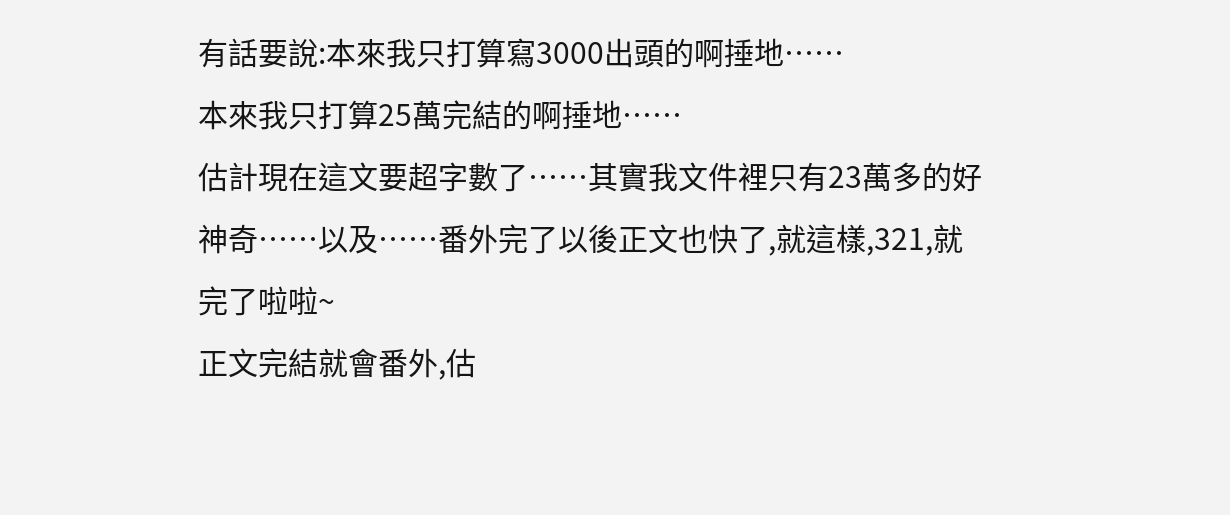有話要說:本來我只打算寫3000出頭的啊捶地……
本來我只打算25萬完結的啊捶地……
估計現在這文要超字數了……其實我文件裡只有23萬多的好神奇……以及……番外完了以後正文也快了,就這樣,321,就完了啦啦~
正文完結就會番外,估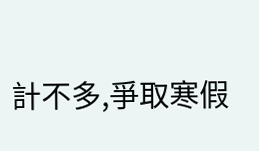計不多,爭取寒假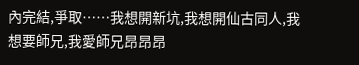內完結,爭取……我想開新坑,我想開仙古同人,我想要師兄,我愛師兄昂昂昂